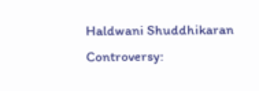Haldwani Shuddhikaran Controversy: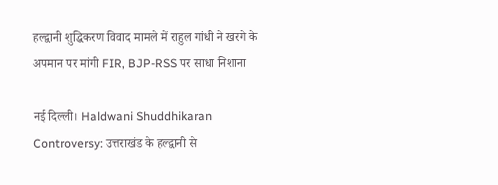हल्द्वानी शुद्धिकरण विवाद मामले में राहुल गांधी ने खरगे के अपमान पर मांगी FIR, BJP-RSS पर साधा निशाना

नई दिल्ली। Haldwani Shuddhikaran Controversy: उत्तराखंड के हल्द्वानी से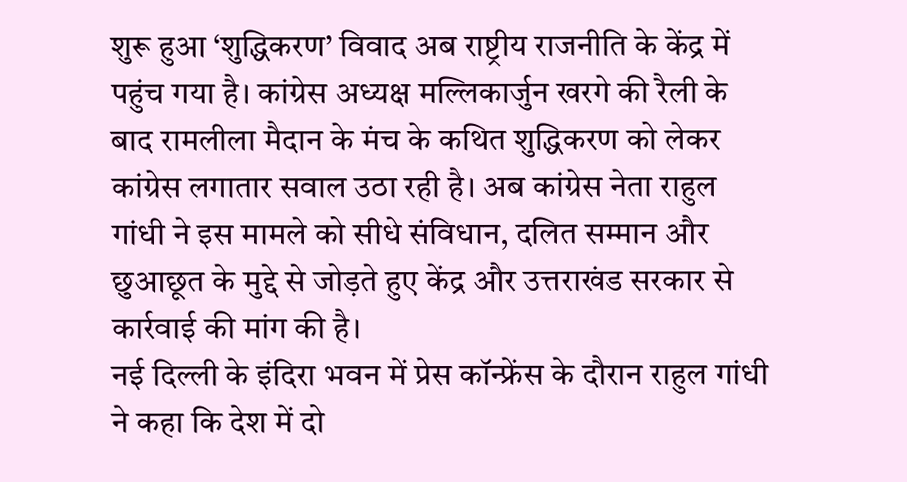शुरू हुआ ‘शुद्धिकरण’ विवाद अब राष्ट्रीय राजनीति के केंद्र में पहुंच गया है। कांग्रेस अध्यक्ष मल्लिकार्जुन खरगे की रैली के बाद रामलीला मैदान के मंच के कथित शुद्धिकरण को लेकर कांग्रेस लगातार सवाल उठा रही है। अब कांग्रेस नेता राहुल गांधी ने इस मामले को सीधे संविधान, दलित सम्मान और छुआछूत के मुद्दे से जोड़ते हुए केंद्र और उत्तराखंड सरकार से कार्रवाई की मांग की है।
नई दिल्ली के इंदिरा भवन में प्रेस कॉन्फ्रेंस के दौरान राहुल गांधी ने कहा कि देश में दो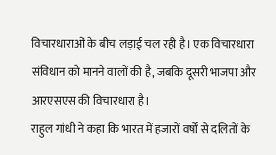विचारधाराओं के बीच लड़ाई चल रही है। एक विचारधारा संविधान को मानने वालों की है, जबकि दूसरी भाजपा और आरएसएस की विचारधारा है।
राहुल गांधी ने कहा कि भारत में हजारों वर्षों से दलितों के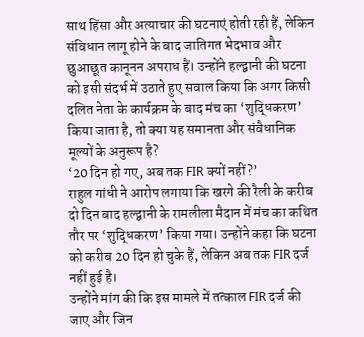साथ हिंसा और अत्याचार की घटनाएं होती रही हैं, लेकिन संविधान लागू होने के बाद जातिगत भेदभाव और छुआछूत कानूनन अपराध हैं। उन्होंने हल्द्वानी की घटना को इसी संदर्भ में उठाते हुए सवाल किया कि अगर किसी दलित नेता के कार्यक्रम के बाद मंच का ‘शुद्धिकरण’ किया जाता है, तो क्या यह समानता और संवैधानिक मूल्यों के अनुरूप है?
‘20 दिन हो गए, अब तक FIR क्यों नहीं?’
राहुल गांधी ने आरोप लगाया कि खरगे की रैली के करीब दो दिन बाद हल्द्वानी के रामलीला मैदान में मंच का कथित तौर पर ‘शुद्धिकरण’ किया गया। उन्होंने कहा कि घटना को करीब 20 दिन हो चुके हैं, लेकिन अब तक FIR दर्ज नहीं हुई है।
उन्होंने मांग की कि इस मामले में तत्काल FIR दर्ज की जाए और जिन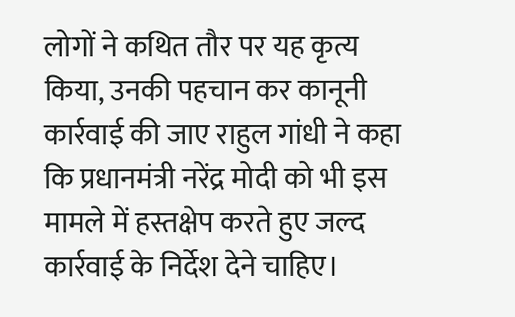लोगों ने कथित तौर पर यह कृत्य किया, उनकी पहचान कर कानूनी कार्रवाई की जाए राहुल गांधी ने कहा कि प्रधानमंत्री नरेंद्र मोदी को भी इस मामले में हस्तक्षेप करते हुए जल्द कार्रवाई के निर्देश देने चाहिए।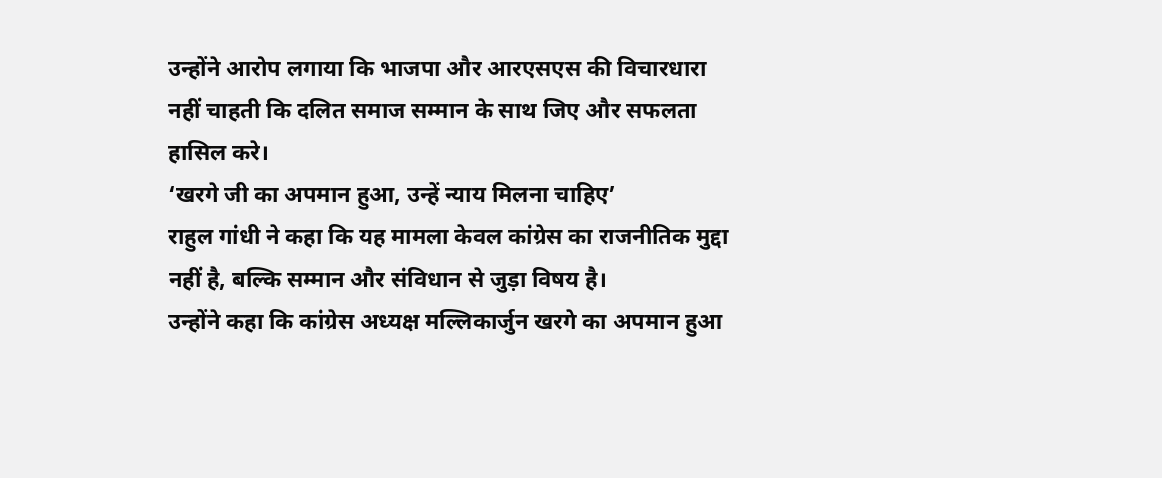उन्होंने आरोप लगाया कि भाजपा और आरएसएस की विचारधारा नहीं चाहती कि दलित समाज सम्मान के साथ जिए और सफलता हासिल करे।
‘खरगे जी का अपमान हुआ, उन्हें न्याय मिलना चाहिए’
राहुल गांधी ने कहा कि यह मामला केवल कांग्रेस का राजनीतिक मुद्दा नहीं है, बल्कि सम्मान और संविधान से जुड़ा विषय है।
उन्होंने कहा कि कांग्रेस अध्यक्ष मल्लिकार्जुन खरगे का अपमान हुआ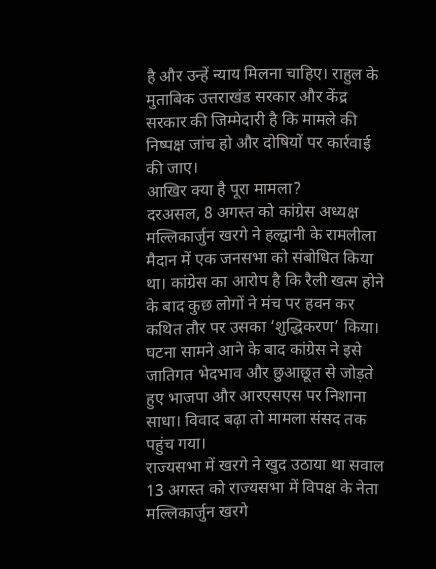है और उन्हें न्याय मिलना चाहिए। राहुल के मुताबिक उत्तराखंड सरकार और केंद्र सरकार की जिम्मेदारी है कि मामले की निष्पक्ष जांच हो और दोषियों पर कार्रवाई की जाए।
आखिर क्या है पूरा मामला?
दरअसल, 8 अगस्त को कांग्रेस अध्यक्ष मल्लिकार्जुन खरगे ने हल्द्वानी के रामलीला मैदान में एक जनसभा को संबोधित किया था। कांग्रेस का आरोप है कि रैली खत्म होने के बाद कुछ लोगों ने मंच पर हवन कर कथित तौर पर उसका ‘शुद्धिकरण’ किया। घटना सामने आने के बाद कांग्रेस ने इसे जातिगत भेदभाव और छुआछूत से जोड़ते हुए भाजपा और आरएसएस पर निशाना साधा। विवाद बढ़ा तो मामला संसद तक पहुंच गया।
राज्यसभा में खरगे ने खुद उठाया था सवाल
13 अगस्त को राज्यसभा में विपक्ष के नेता मल्लिकार्जुन खरगे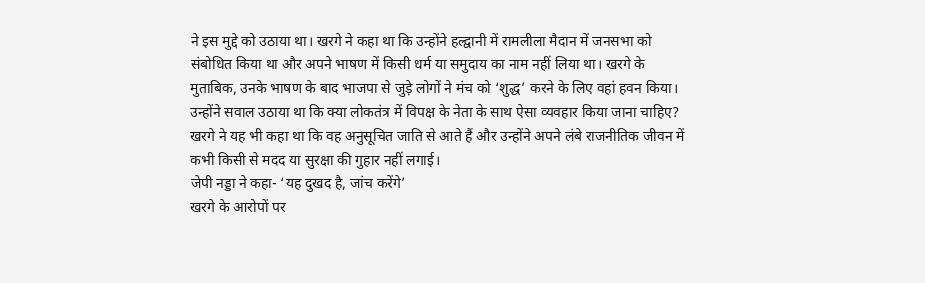ने इस मुद्दे को उठाया था। खरगे ने कहा था कि उन्होंने हल्द्वानी में रामलीला मैदान में जनसभा को संबोधित किया था और अपने भाषण में किसी धर्म या समुदाय का नाम नहीं लिया था। खरगे के मुताबिक, उनके भाषण के बाद भाजपा से जुड़े लोगों ने मंच को ‘शुद्ध’ करने के लिए वहां हवन किया।
उन्होंने सवाल उठाया था कि क्या लोकतंत्र में विपक्ष के नेता के साथ ऐसा व्यवहार किया जाना चाहिए? खरगे ने यह भी कहा था कि वह अनुसूचित जाति से आते हैं और उन्होंने अपने लंबे राजनीतिक जीवन में कभी किसी से मदद या सुरक्षा की गुहार नहीं लगाई।
जेपी नड्डा ने कहा- ‘यह दुखद है, जांच करेंगे’
खरगे के आरोपों पर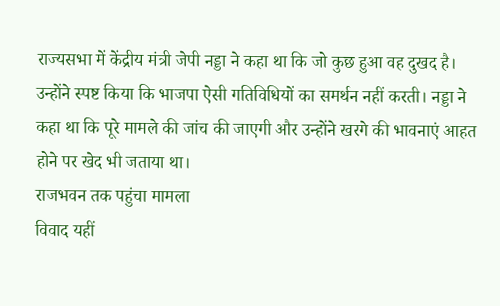राज्यसभा में केंद्रीय मंत्री जेपी नड्डा ने कहा था कि जो कुछ हुआ वह दुखद है। उन्होंने स्पष्ट किया कि भाजपा ऐसी गतिविधियों का समर्थन नहीं करती। नड्डा ने कहा था कि पूरे मामले की जांच की जाएगी और उन्होंने खरगे की भावनाएं आहत होने पर खेद भी जताया था।
राजभवन तक पहुंचा मामला
विवाद यहीं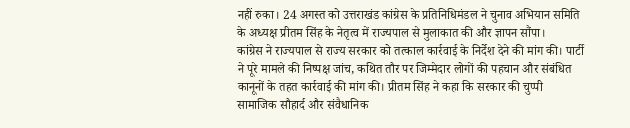नहीं रुका। 24 अगस्त को उत्तराखंड कांग्रेस के प्रतिनिधिमंडल ने चुनाव अभियान समिति के अध्यक्ष प्रीतम सिंह के नेतृत्व में राज्यपाल से मुलाकात की और ज्ञापन सौंपा।
कांग्रेस ने राज्यपाल से राज्य सरकार को तत्काल कार्रवाई के निर्देश देने की मांग की। पार्टी ने पूरे मामले की निष्पक्ष जांच, कथित तौर पर जिम्मेदार लोगों की पहचान और संबंधित कानूनों के तहत कार्रवाई की मांग की। प्रीतम सिंह ने कहा कि सरकार की चुप्पी सामाजिक सौहार्द और संवैधानिक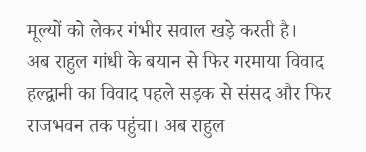मूल्यों को लेकर गंभीर सवाल खड़े करती है।
अब राहुल गांधी के बयान से फिर गरमाया विवाद
हल्द्वानी का विवाद पहले सड़क से संसद और फिर राजभवन तक पहुंचा। अब राहुल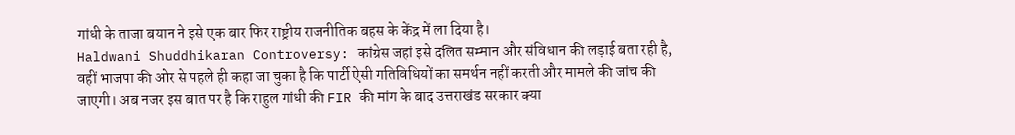गांधी के ताजा बयान ने इसे एक बार फिर राष्ट्रीय राजनीतिक बहस के केंद्र में ला दिया है।
Haldwani Shuddhikaran Controversy: कांग्रेस जहां इसे दलित सम्मान और संविधान की लड़ाई बता रही है, वहीं भाजपा की ओर से पहले ही कहा जा चुका है कि पार्टी ऐसी गतिविधियों का समर्थन नहीं करती और मामले की जांच की जाएगी। अब नजर इस बात पर है कि राहुल गांधी की FIR की मांग के बाद उत्तराखंड सरकार क्या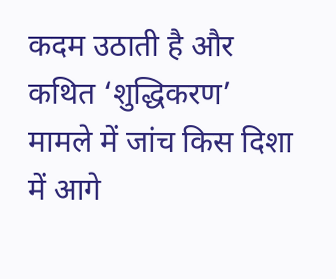कदम उठाती है और कथित ‘शुद्धिकरण’ मामले में जांच किस दिशा में आगे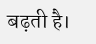बढ़ती है।